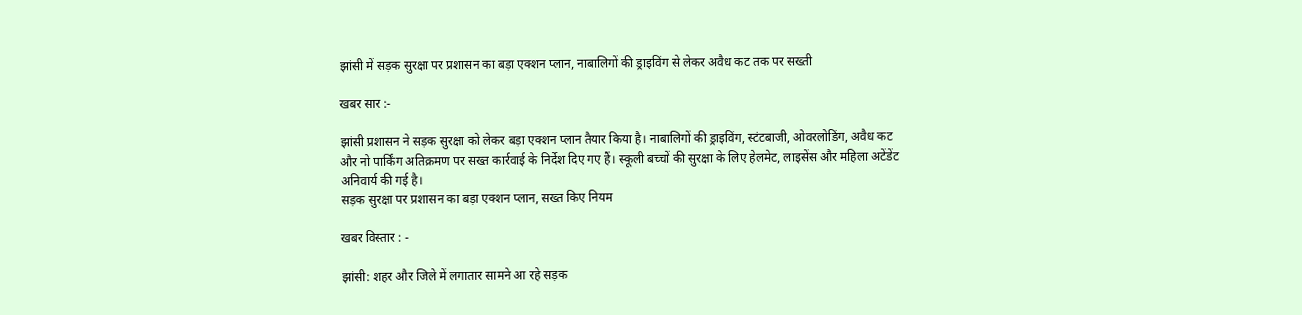झांसी में सड़क सुरक्षा पर प्रशासन का बड़ा एक्शन प्लान, नाबालिगों की ड्राइविंग से लेकर अवैध कट तक पर सख्ती

खबर सार :-

झांसी प्रशासन ने सड़क सुरक्षा को लेकर बड़ा एक्शन प्लान तैयार किया है। नाबालिगों की ड्राइविंग, स्टंटबाजी, ओवरलोडिंग, अवैध कट और नो पार्किंग अतिक्रमण पर सख्त कार्रवाई के निर्देश दिए गए हैं। स्कूली बच्चों की सुरक्षा के लिए हेलमेट, लाइसेंस और महिला अटेंडेंट अनिवार्य की गई है।
सड़क सुरक्षा पर प्रशासन का बड़ा एक्शन प्लान, सख्त किए नियम

खबर विस्तार : -

झांसी: शहर और जिले में लगातार सामने आ रहे सड़क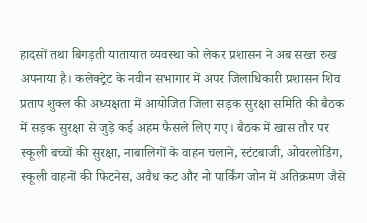हादसों तथा बिगड़ती यातायात व्यवस्था को लेकर प्रशासन ने अब सख्त रुख अपनाया है। कलेक्ट्रेट के नवीन सभागार में अपर जिलाधिकारी प्रशासन शिव प्रताप शुक्ल की अध्यक्षता में आयोजित जिला सड़क सुरक्षा समिति की बैठक में सड़क सुरक्षा से जुड़े कई अहम फैसले लिए गए। बैठक में खास तौर पर स्कूली बच्चों की सुरक्षा, नाबालिगों के वाहन चलाने, स्टंटबाजी, ओवरलोडिंग, स्कूली वाहनों की फिटनेस, अवैध कट और नो पार्किंग जोन में अतिक्रमण जैसे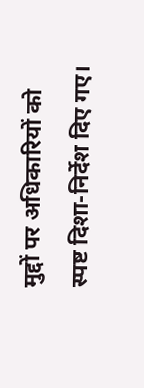मुद्दों पर अधिकारियों को स्पष्ट दिशा-निर्देश दिए गए।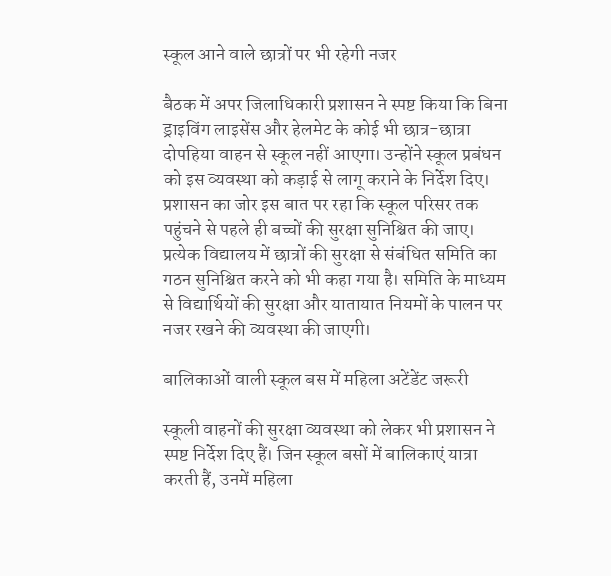स्कूल आने वाले छात्रों पर भी रहेगी नजर

बैठक में अपर जिलाधिकारी प्रशासन ने स्पष्ट किया कि बिना ड्राइविंग लाइसेंस और हेलमेट के कोई भी छात्र-छात्रा दोपहिया वाहन से स्कूल नहीं आएगा। उन्होंने स्कूल प्रबंधन को इस व्यवस्था को कड़ाई से लागू कराने के निर्देश दिए। प्रशासन का जोर इस बात पर रहा कि स्कूल परिसर तक पहुंचने से पहले ही बच्चों की सुरक्षा सुनिश्चित की जाए। प्रत्येक विद्यालय में छात्रों की सुरक्षा से संबंधित समिति का गठन सुनिश्चित करने को भी कहा गया है। समिति के माध्यम से विद्यार्थियों की सुरक्षा और यातायात नियमों के पालन पर नजर रखने की व्यवस्था की जाएगी।

बालिकाओं वाली स्कूल बस में महिला अटेंडेंट जरूरी

स्कूली वाहनों की सुरक्षा व्यवस्था को लेकर भी प्रशासन ने स्पष्ट निर्देश दिए हैं। जिन स्कूल बसों में बालिकाएं यात्रा करती हैं, उनमें महिला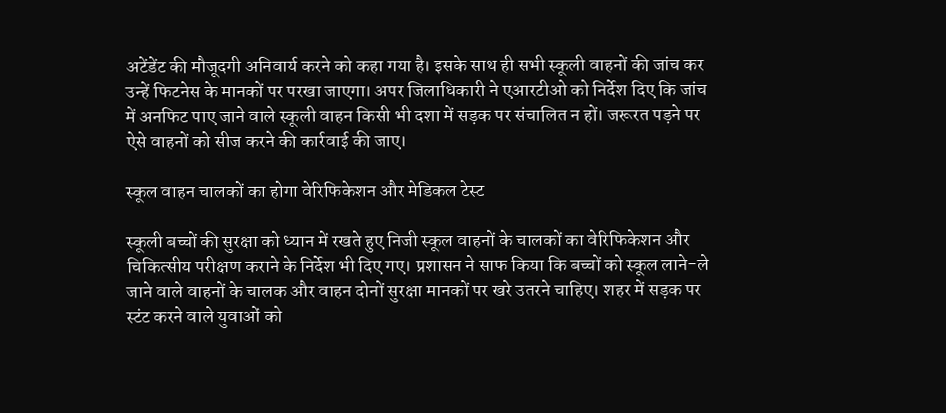अटेंडेंट की मौजूदगी अनिवार्य करने को कहा गया है। इसके साथ ही सभी स्कूली वाहनों की जांच कर उन्हें फिटनेस के मानकों पर परखा जाएगा। अपर जिलाधिकारी ने एआरटीओ को निर्देश दिए कि जांच में अनफिट पाए जाने वाले स्कूली वाहन किसी भी दशा में सड़क पर संचालित न हों। जरूरत पड़ने पर ऐसे वाहनों को सीज करने की कार्रवाई की जाए।

स्कूल वाहन चालकों का होगा वेरिफिकेशन और मेडिकल टेस्ट

स्कूली बच्चों की सुरक्षा को ध्यान में रखते हुए निजी स्कूल वाहनों के चालकों का वेरिफिकेशन और चिकित्सीय परीक्षण कराने के निर्देश भी दिए गए। प्रशासन ने साफ किया कि बच्चों को स्कूल लाने-ले जाने वाले वाहनों के चालक और वाहन दोनों सुरक्षा मानकों पर खरे उतरने चाहिए। शहर में सड़क पर स्टंट करने वाले युवाओं को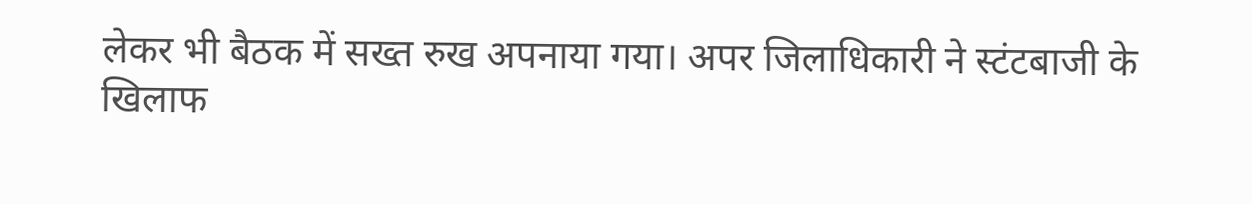लेकर भी बैठक में सख्त रुख अपनाया गया। अपर जिलाधिकारी ने स्टंटबाजी के खिलाफ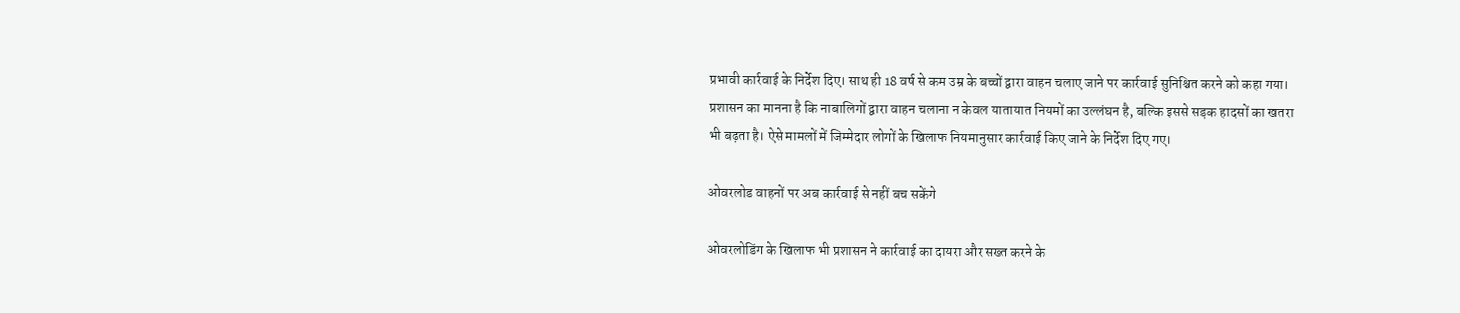प्रभावी कार्रवाई के निर्देश दिए। साथ ही 18 वर्ष से कम उम्र के बच्चों द्वारा वाहन चलाए जाने पर कार्रवाई सुनिश्चित करने को कहा गया। प्रशासन का मानना है कि नाबालिगों द्वारा वाहन चलाना न केवल यातायात नियमों का उल्लंघन है, बल्कि इससे सड़क हादसों का खतरा भी बढ़ता है। ऐसे मामलों में जिम्मेदार लोगों के खिलाफ नियमानुसार कार्रवाई किए जाने के निर्देश दिए गए।

ओवरलोड वाहनों पर अब कार्रवाई से नहीं बच सकेंगे

ओवरलोडिंग के खिलाफ भी प्रशासन ने कार्रवाई का दायरा और सख्त करने के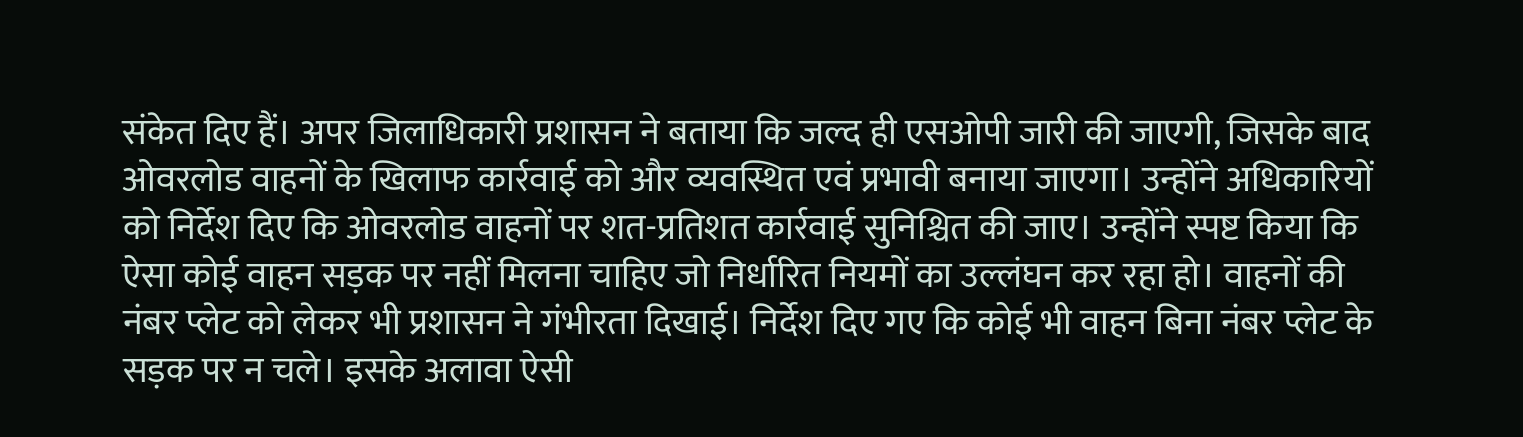संकेत दिए हैं। अपर जिलाधिकारी प्रशासन ने बताया कि जल्द ही एसओपी जारी की जाएगी, जिसके बाद ओवरलोड वाहनों के खिलाफ कार्रवाई को और व्यवस्थित एवं प्रभावी बनाया जाएगा। उन्होंने अधिकारियों को निर्देश दिए कि ओवरलोड वाहनों पर शत-प्रतिशत कार्रवाई सुनिश्चित की जाए। उन्होंने स्पष्ट किया कि ऐसा कोई वाहन सड़क पर नहीं मिलना चाहिए जो निर्धारित नियमों का उल्लंघन कर रहा हो। वाहनों की नंबर प्लेट को लेकर भी प्रशासन ने गंभीरता दिखाई। निर्देश दिए गए कि कोई भी वाहन बिना नंबर प्लेट के सड़क पर न चले। इसके अलावा ऐसी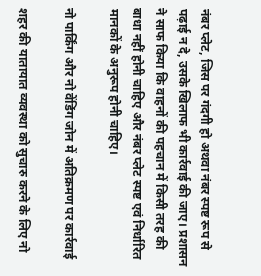नंबर प्लेट, जिस पर गंदगी हो अथवा नंबर स्पष्ट रूप से पढ़ाई न दे, उसके खिलाफ भी कार्रवाई की जाए। प्रशासन ने साफ किया कि वाहनों की पहचान में किसी तरह की बाधा नहीं होनी चाहिए और नंबर प्लेट स्पष्ट एवं निर्धारित मानकों के अनुरूप होनी चाहिए।

नो पार्किंग और नो वेंडिंग जोन में अतिक्रमण पर कार्रवाई

शहर की यातायात व्यवस्था को सुचारु करने के लिए नो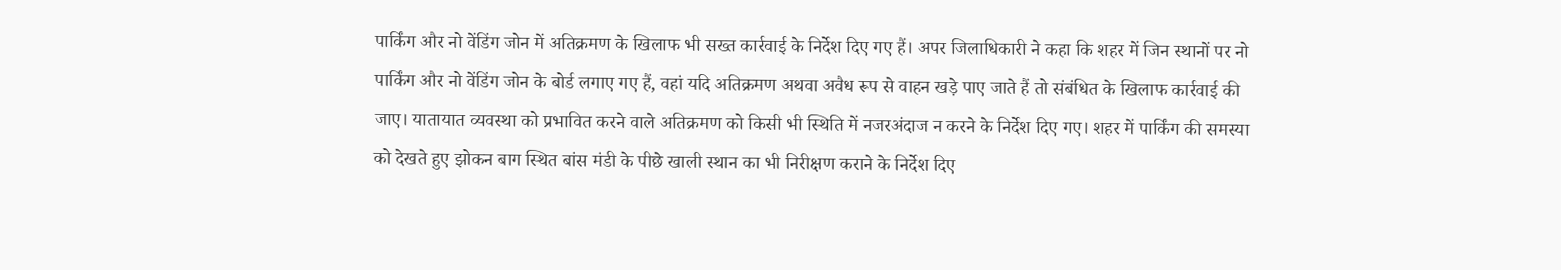पार्किंग और नो वेंडिंग जोन में अतिक्रमण के खिलाफ भी सख्त कार्रवाई के निर्देश दिए गए हैं। अपर जिलाधिकारी ने कहा कि शहर में जिन स्थानों पर नो पार्किंग और नो वेंडिंग जोन के बोर्ड लगाए गए हैं, वहां यदि अतिक्रमण अथवा अवैध रूप से वाहन खड़े पाए जाते हैं तो संबंधित के खिलाफ कार्रवाई की जाए। यातायात व्यवस्था को प्रभावित करने वाले अतिक्रमण को किसी भी स्थिति में नजरअंदाज न करने के निर्देश दिए गए। शहर में पार्किंग की समस्या को देखते हुए झोकन बाग स्थित बांस मंडी के पीछे खाली स्थान का भी निरीक्षण कराने के निर्देश दिए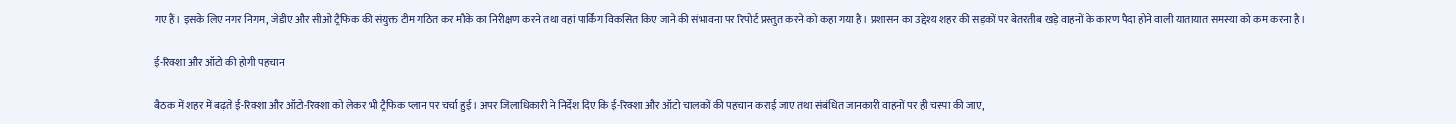गए हैं। इसके लिए नगर निगम, जेडीए और सीओ ट्रैफिक की संयुक्त टीम गठित कर मौके का निरीक्षण करने तथा वहां पार्किंग विकसित किए जाने की संभावना पर रिपोर्ट प्रस्तुत करने को कहा गया है। प्रशासन का उद्देश्य शहर की सड़कों पर बेतरतीब खड़े वाहनों के कारण पैदा होने वाली यातायात समस्या को कम करना है।

ई-रिक्शा और ऑटो की होगी पहचान

बैठक में शहर में बढ़ते ई-रिक्शा और ऑटो-रिक्शा को लेकर भी ट्रैफिक प्लान पर चर्चा हुई। अपर जिलाधिकारी ने निर्देश दिए कि ई-रिक्शा और ऑटो चालकों की पहचान कराई जाए तथा संबंधित जानकारी वाहनों पर ही चस्पा की जाए,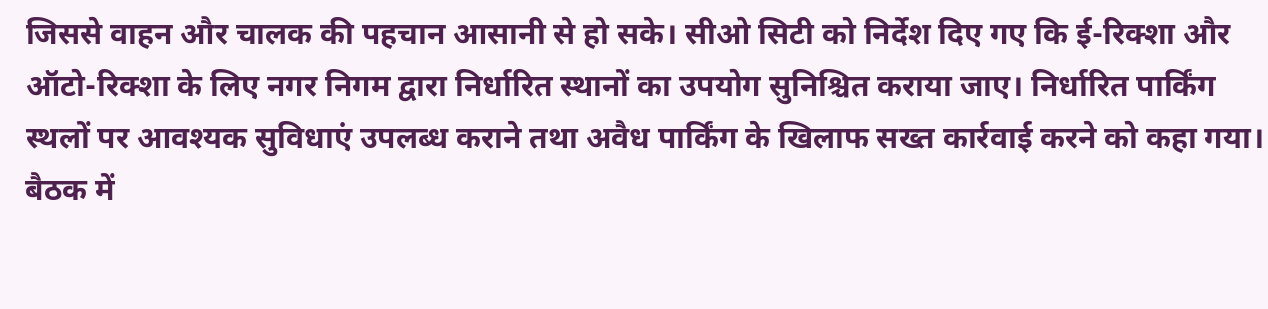जिससे वाहन और चालक की पहचान आसानी से हो सके। सीओ सिटी को निर्देश दिए गए कि ई-रिक्शा और ऑटो-रिक्शा के लिए नगर निगम द्वारा निर्धारित स्थानों का उपयोग सुनिश्चित कराया जाए। निर्धारित पार्किंग स्थलों पर आवश्यक सुविधाएं उपलब्ध कराने तथा अवैध पार्किंग के खिलाफ सख्त कार्रवाई करने को कहा गया। बैठक में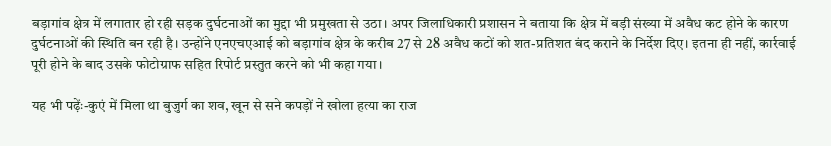बड़ागांव क्षेत्र में लगातार हो रही सड़क दुर्घटनाओं का मुद्दा भी प्रमुखता से उठा। अपर जिलाधिकारी प्रशासन ने बताया कि क्षेत्र में बड़ी संख्या में अवैध कट होने के कारण दुर्घटनाओं की स्थिति बन रही है। उन्होंने एनएचएआई को बड़ागांव क्षेत्र के करीब 27 से 28 अवैध कटों को शत-प्रतिशत बंद कराने के निर्देश दिए। इतना ही नहीं, कार्रवाई पूरी होने के बाद उसके फोटोग्राफ सहित रिपोर्ट प्रस्तुत करने को भी कहा गया।

यह भी पढ़ेंः-कुएं में मिला था बुजुर्ग का शव, खून से सने कपड़ों ने खोला हत्या का राज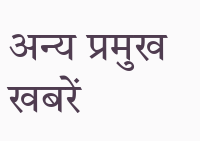अन्य प्रमुख खबरें